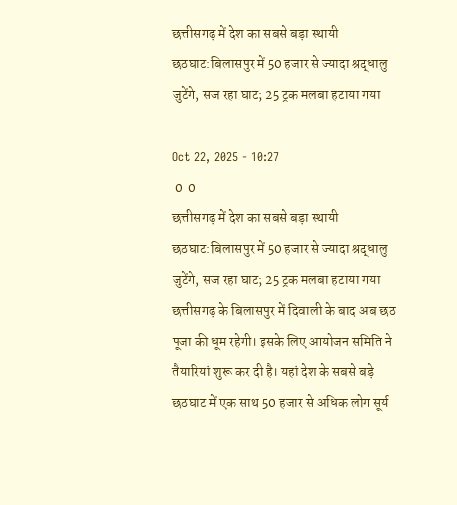छत्तीसगढ़ में देश का सबसे बड़ा स्थायी छठघाट:बिलासपुर में 50 हजार से ज्यादा श्रद्धालु जुटेंगे, सज रहा घाट; 25 ट्रक मलबा हटाया गया

Oct 22, 2025 - 10:27
 0  0
छत्तीसगढ़ में देश का सबसे बड़ा स्थायी छठघाट:बिलासपुर में 50 हजार से ज्यादा श्रद्धालु जुटेंगे, सज रहा घाट; 25 ट्रक मलबा हटाया गया
छत्तीसगढ़ के बिलासपुर में दिवाली के बाद अब छठ पूजा की धूम रहेगी। इसके लिए आयोजन समिति ने तैयारियां शुरू कर दी है। यहां देश के सबसे बड़े छठघाट में एक साथ 50 हजार से अधिक लोग सूर्य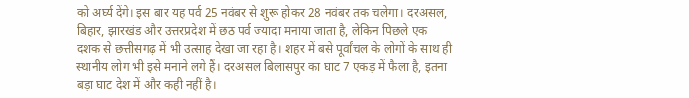को अर्घ्य देंगे। इस बार यह पर्व 25 नवंबर से शुरू होकर 28 नवंबर तक चलेगा। दरअसल, बिहार, झारखंड और उत्तरप्रदेश में छठ पर्व ज्यादा मनाया जाता है, लेकिन पिछले एक दशक से छत्तीसगढ़ में भी उत्साह देखा जा रहा है। शहर में बसे पूर्वांचल के लोगों के साथ ही स्थानीय लोग भी इसे मनाने लगे हैं। दरअसल बिलासपुर का घाट 7 एकड़ में फैला है, इतना बड़ा घाट देश में और कही नहीं है।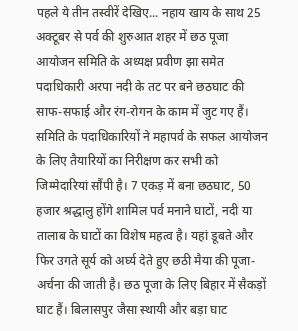पहले ये तीन तस्वीरें देखिए... नहाय खाय के साथ 25 अक्टूबर से पर्व की शुरुआत शहर में छठ पूजा आयोजन समिति के अध्यक्ष प्रवीण झा समेत पदाधिकारी अरपा नदी के तट पर बने छठघाट की साफ-सफाई और रंग-रोगन के काम में जुट गए हैं। समिति के पदाधिकारियों ने महापर्व के सफल आयोजन के लिए तैयारियों का निरीक्षण कर सभी को जिम्मेदारियां सौंपी है। 7 एकड़ में बना छठघाट, 50 हजार श्रद्धालु होंगे शामिल पर्व मनाने घाटों, नदी या तालाब के घाटों का विशेष महत्व है। यहां डूबते और फिर उगते सूर्य को अर्घ्य देते हुए छठी मैया की पूजा-अर्चना की जाती है। छठ पूजा के लिए बिहार में सैकड़ों घाट हैं। बिलासपुर जैसा स्थायी और बड़ा घाट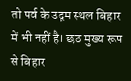तो पर्व के उद्गम स्थल बिहार में भी नहीं है। छठ मुख्य रूप से बिहार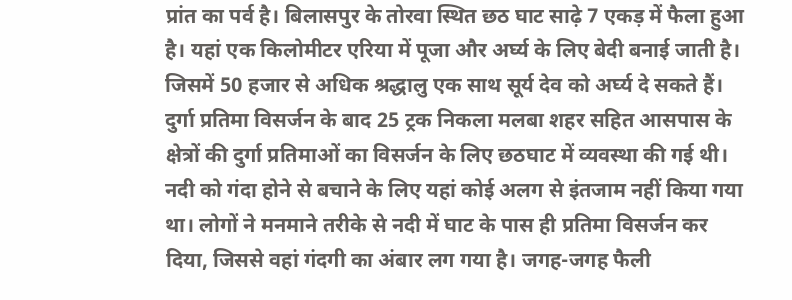प्रांत का पर्व है। बिलासपुर के तोरवा स्थित छठ घाट साढ़े 7 एकड़ में फैला हुआ है। यहां एक किलोमीटर एरिया में पूजा और अर्घ्य के लिए बेदी बनाई जाती है। जिसमें 50 हजार से अधिक श्रद्धालु एक साथ सूर्य देव को अर्घ्य दे सकते हैं। दुर्गा प्रतिमा विसर्जन के बाद 25 ट्रक निकला मलबा शहर सहित आसपास के क्षेत्रों की दुर्गा प्रतिमाओं का विसर्जन के लिए छठघाट में व्यवस्था की गई थी। नदी को गंदा होने से बचाने के लिए यहां कोई अलग से इंतजाम नहीं किया गया था। लोगों ने मनमाने तरीके से नदी में घाट के पास ही प्रतिमा विसर्जन कर दिया, जिससे वहां गंदगी का अंबार लग गया है। जगह-जगह फैली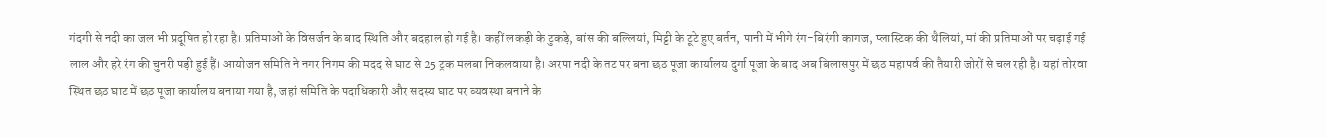गंदगी से नदी का जल भी प्रदूषित हो रहा है। प्रतिमाओं के विसर्जन के बाद स्थिति और बदहाल हो गई है। कहीं लकड़ी के टुकड़े, बांस की बल्लियां, मिट्टी के टूटे हुए बर्तन, पानी में भीगे रंग-बिरंगी कागज, प्लास्टिक की थैलियां, मां की प्रतिमाओं पर चढ़ाई गई लाल और हरे रंग की चुनरी पड़ी हुई हैं। आयोजन समिति ने नगर निगम की मदद से घाट से 25 ट्रक मलबा निकलवाया है। अरपा नदी के तट पर बना छठ पूजा कार्यालय दुर्गा पूजा के बाद अब बिलासपुर में छठ महापर्व की तैयारी जोरों से चल रही है। यहां तोरवा स्थित छठ घाट में छठ पूजा कार्यालय बनाया गया है, जहां समिति के पदाधिकारी और सदस्य घाट पर व्यवस्था बनाने के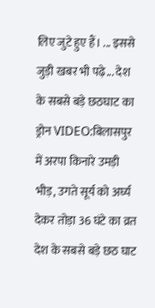लिए जुटे हुए हैं। ... इससे जुड़ी खबर भी पढ़े... देश के सबसे बड़े छठघाट का ड्रोन VIDEO:बिलासपुर में अरपा किनारे उमड़ी भीड़, उगते सूर्य को अर्घ्य देकर तोड़ा 36 घंटे का व्रत देश के सबसे बड़े छठ घाट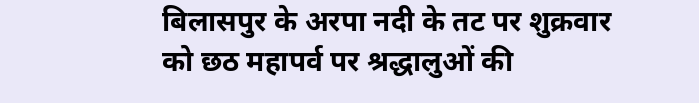बिलासपुर के अरपा नदी के तट पर शुक्रवार को छठ महापर्व पर श्रद्धालुओं की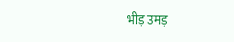भीड़ उमड़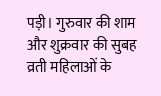पड़ी। गुरुवार की शाम और शुक्रवार की सुबह व्रती महिलाओं के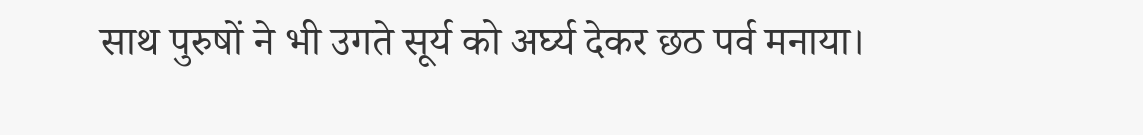साथ पुरुषों ने भी उगते सूर्य को अर्घ्य देकर छठ पर्व मनाया।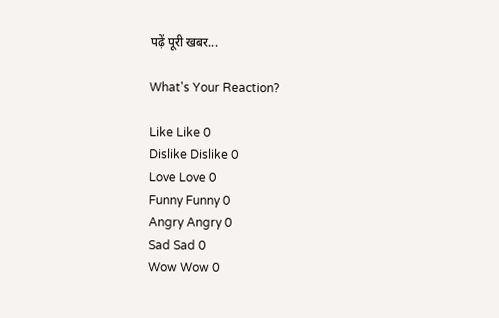पढ़ें पूरी खबर...

What's Your Reaction?

Like Like 0
Dislike Dislike 0
Love Love 0
Funny Funny 0
Angry Angry 0
Sad Sad 0
Wow Wow 0